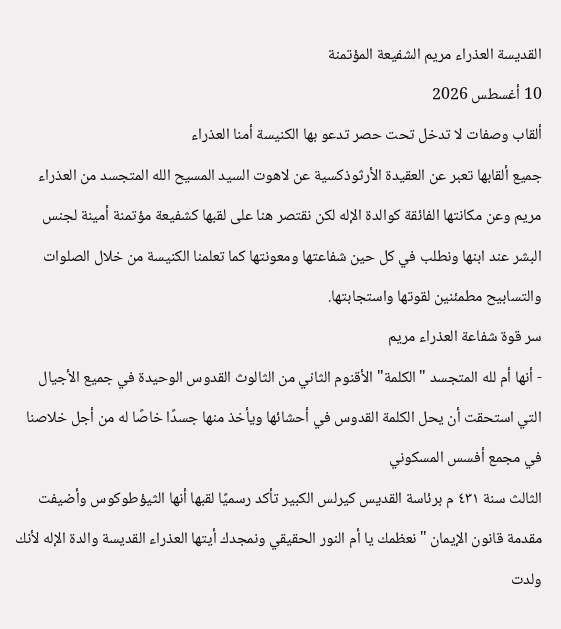القديسة العذراء مريم الشفيعة المؤتمنة
10 أغسطس 2026
ألقاب وصفات لا تدخل تحت حصر تدعو بھا الكنیسة أمنا العذراء
جمیع ألقابھا تعبر عن العقیدة الأرثوذكسیة عن لاھوت السید المسیح الله المتجسد من العذراء مریم وعن مكانتھا الفائقة كوالدة الإله لكن نقتصر ھنا على لقبھا كشفیعة مؤتمنة أمینة لجنس البشر عند ابنھا ونطلب في كل حین شفاعتھا ومعونتھا كما تعلمنا الكنیسة من خلال الصلوات والتسابیح مطمئنین لقوتھا واستجابتھا.
سر قوة شفاعة العذراء مریم
- أنھا أم لله المتجسد "الكلمة" الأقنوم الثاني من الثالوث القدوس الوحیدة في جمیع الأجیال التي استحقت أن یحل الكلمة القدوس في أحشائھا ویأخذ منھا جسدًا خاصًا له من أجل خلاصنا في مجمع أفسس المسكوني
الثالث سنة ٤۳۱ م برئاسة القدیس كیرلس الكبیر تأكد رسمیًا لقبھا أنھا الثیؤطوكوس وأضیفت مقدمة قانون الإیمان "نعظمك یا أم النور الحقیقي ونمجدك أیتھا العذراء القدیسة والدة الإله لأنك ولدت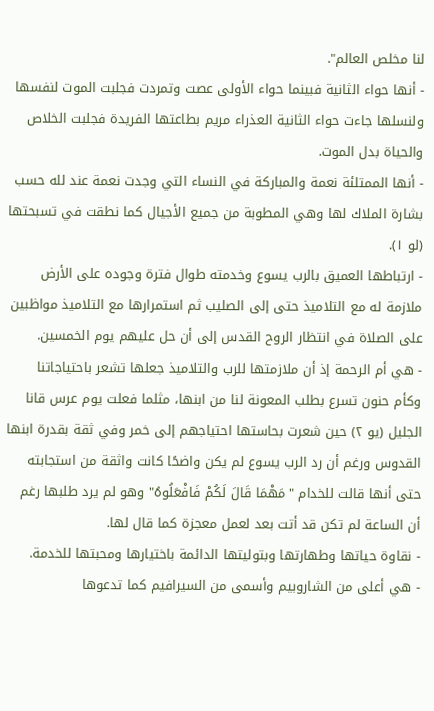لنا مخلص العالم".
- أنھا حواء الثانیة فبینما حواء الأولى عصت وتمردت فجلبت الموت لنفسھا ولنسلھا جاءت حواء الثانیة العذراء مریم بطاعتھا الفریدة فجلبت الخلاص والحیاة بدل الموت.
- أنھا الممتلئة نعمة والمباركة في النساء التي وجدت نعمة عند لله حسب بشارة الملاك لھا وھي المطوبة من جمیع الأجیال كما نطقت في تسبحتھا (لو ۱).
- ارتباطھا العمیق بالرب یسوع وخدمته طوال فترة وجوده على الأرض ملازمة له مع التلامیذ حتى إلى الصلیب ثم استمرارھا مع التلامیذ مواظبین على الصلاة في انتظار الروح القدس إلى أن حل علیھم یوم الخمسین.
- ھي أم الرحمة إذ أن ملازمتھا للرب والتلامیذ جعلھا تشعر باحتیاجاتنا وكأم حنون تسرع بطلب المعونة لنا من ابنھا، مثلما فعلت یوم عرس قانا الجلیل (یو ۲) حین شعرت بحاستھا احتیاجھم إلى خمر وفي ثقة بقدرة ابنھا القدوس ورغم أن رد الرب یسوع لم یكن واضحًا كانت واثقة من استجابته حتى أنھا قالت للخدام "مَھْمَا قَالَ لَكُمْ فَافْعَلُوهُ" وھو لم یرد طلبھا رغم أن الساعة لم تكن قد أتت بعد لعمل معجزة كما قال لھا.
- نقاوة حیاتھا وطھارتھا وبتولیتھا الدائمة باختیارھا ومحبتھا للخدمة.
- ھي أعلى من الشاروبیم وأسمى من السیرافیم كما تدعوھا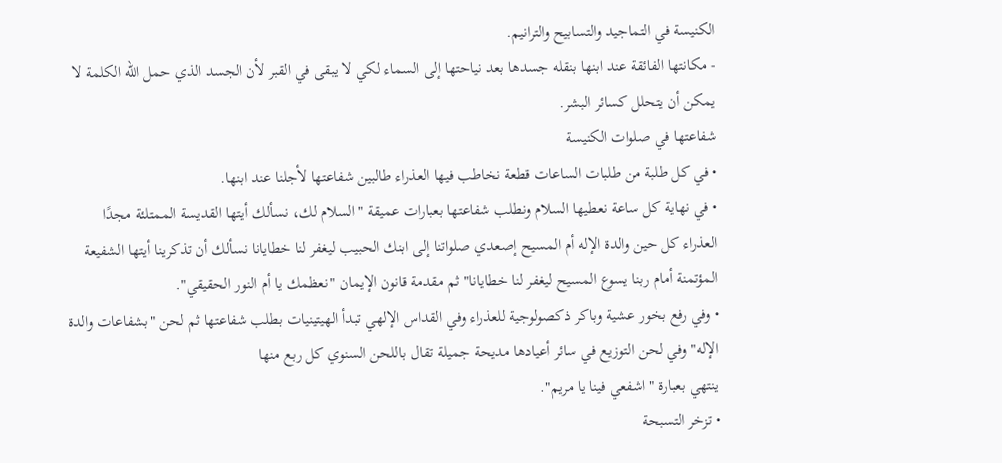الكنیسة في التماجید والتسابیح والترانیم.
- مكانتھا الفائقة عند ابنھا بنقله جسدھا بعد نیاحتھا إلى السماء لكي لا یبقى في القبر لأن الجسد الذي حمل الله الكلمة لا یمكن أن یتحلل كسائر البشر.
شفاعتھا في صلوات الكنیسة
• في كل طلبة من طلبات الساعات قطعة نخاطب فیھا العذراء طالبین شفاعتھا لأجلنا عند ابنھا.
• في نھایة كل ساعة نعطیھا السلام ونطلب شفاعتھا بعبارات عمیقة "السلام لك، نسألك أیتھا القدیسة الممتلئة مجدًا العذراء كل حین والدة الإله أم المسیح إصعدي صلواتنا إلى ابنك الحبیب لیغفر لنا خطایانا نسألك أن تذكرینا أیتھا الشفیعة المؤتمنة أمام ربنا یسوع المسیح لیغفر لنا خطایانا" ثم مقدمة قانون الإیمان "نعظمك یا أم النور الحقیقي".
• وفي رفع بخور عشیة وباكر ذكصولوجیة للعذراء وفي القداس الإلھي تبدأ الھیتینیات بطلب شفاعتھا ثم لحن "بشفاعات والدة الإله" وفي لحن التوزیع في سائر أعیادھا مدیحة جمیلة تقال باللحن السنوي كل ربع منھا
ینتھي بعبارة "اشفعي فینا یا مریم".
• تزخر التسبحة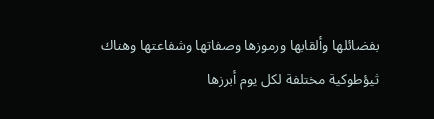بفضائلھا وألقابھا ورموزھا وصفاتھا وشفاعتھا وھناك ثیؤطوكیة مختلفة لكل یوم أبرزھا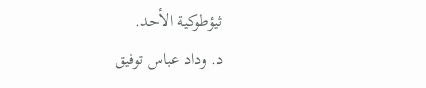ثیؤطوكیة الأحد.
د. وداد عباس توفيق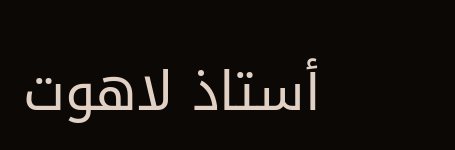أستاذ لاھوت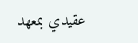عقیدي بمعھد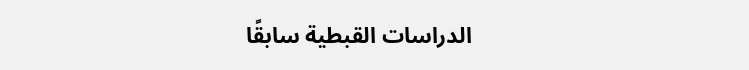الدراسات القبطیة سابقًا